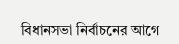বিধানসভা নির্বাচনের আগে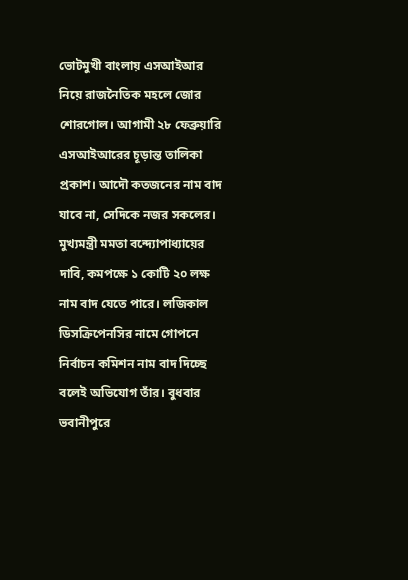ভোটমুখী বাংলায় এসআইআর নিয়ে রাজনৈতিক মহলে জোর শোরগোল। আগামী ২৮ ফেব্রুয়ারি এসআইআরের চূড়ান্ত তালিকা প্রকাশ। আদৌ কতজনের নাম বাদ যাবে না, সেদিকে নজর সকলের। মুখ্যমন্ত্রী মমতা বন্দ্যোপাধ্যায়ের দাবি, কমপক্ষে ১ কোটি ২০ লক্ষ নাম বাদ যেতে পারে। লজিকাল ডিসক্রিপেনসির নামে গোপনে নির্বাচন কমিশন নাম বাদ দিচ্ছে বলেই অভিযোগ তাঁর। বুধবার ভবানীপুরে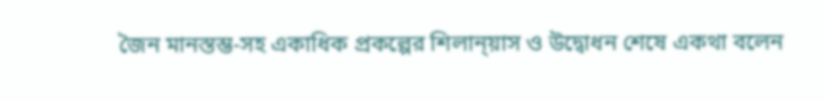জৈন মানস্তম্ভ-সহ একাধিক প্রকল্পের শিলান্য়াস ও উদ্বোধন শেষে একথা বলেন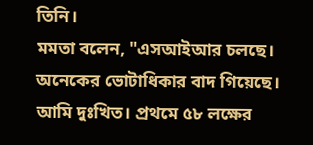তিনি।
মমতা বলেন, "এসআইআর চলছে। অনেকের ভোটাধিকার বাদ গিয়েছে। আমি দুঃখিত। প্রথমে ৫৮ লক্ষের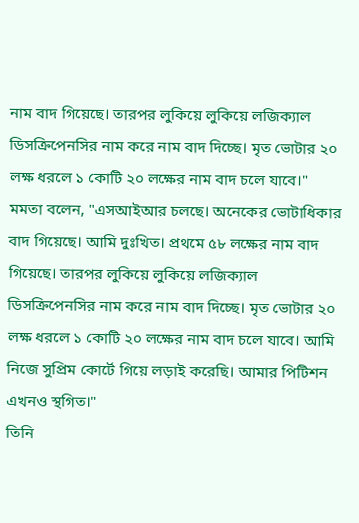নাম বাদ গিয়েছে। তারপর লুকিয়ে লুকিয়ে লজিক্যাল ডিসক্রিপেনসির নাম করে নাম বাদ দিচ্ছে। মৃত ভোটার ২০ লক্ষ ধরলে ১ কোটি ২০ লক্ষের নাম বাদ চলে যাবে।"
মমতা বলেন, "এসআইআর চলছে। অনেকের ভোটাধিকার বাদ গিয়েছে। আমি দুঃখিত। প্রথমে ৫৮ লক্ষের নাম বাদ গিয়েছে। তারপর লুকিয়ে লুকিয়ে লজিক্যাল ডিসক্রিপেনসির নাম করে নাম বাদ দিচ্ছে। মৃত ভোটার ২০ লক্ষ ধরলে ১ কোটি ২০ লক্ষের নাম বাদ চলে যাবে। আমি নিজে সুপ্রিম কোর্টে গিয়ে লড়াই করেছি। আমার পিটিশন এখনও স্থগিত।"
তিনি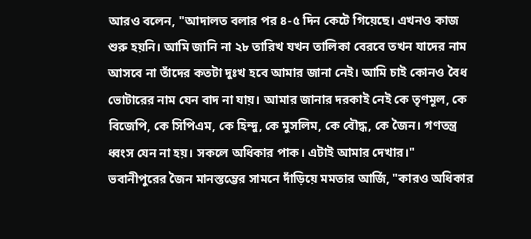আরও বলেন, "আদালত বলার পর ৪-৫ দিন কেটে গিয়েছে। এখনও কাজ শুরু হয়নি। আমি জানি না ২৮ তারিখ যখন তালিকা বেরবে তখন যাদের নাম আসবে না তাঁদের কতটা দুঃখ হবে আমার জানা নেই। আমি চাই কোনও বৈধ ভোটারের নাম যেন বাদ না যায়। আমার জানার দরকাই নেই কে তৃণমূল, কে বিজেপি, কে সিপিএম, কে হিন্দু, কে মুসলিম, কে বৌদ্ধ, কে জৈন। গণতন্ত্র ধ্বংস যেন না হয়। সকলে অধিকার পাক। এটাই আমার দেখার।" ভবানীপুরের জৈন মানস্তম্ভের সামনে দাঁড়িয়ে মমতার আর্জি, "কারও অধিকার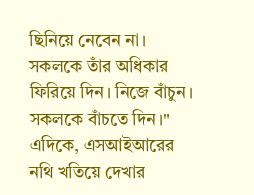ছিনিয়ে নেবেন না। সকলকে তাঁর অধিকার ফিরিয়ে দিন। নিজে বাঁচুন। সকলকে বাঁচতে দিন।" এদিকে, এসআইআরের নথি খতিয়ে দেখার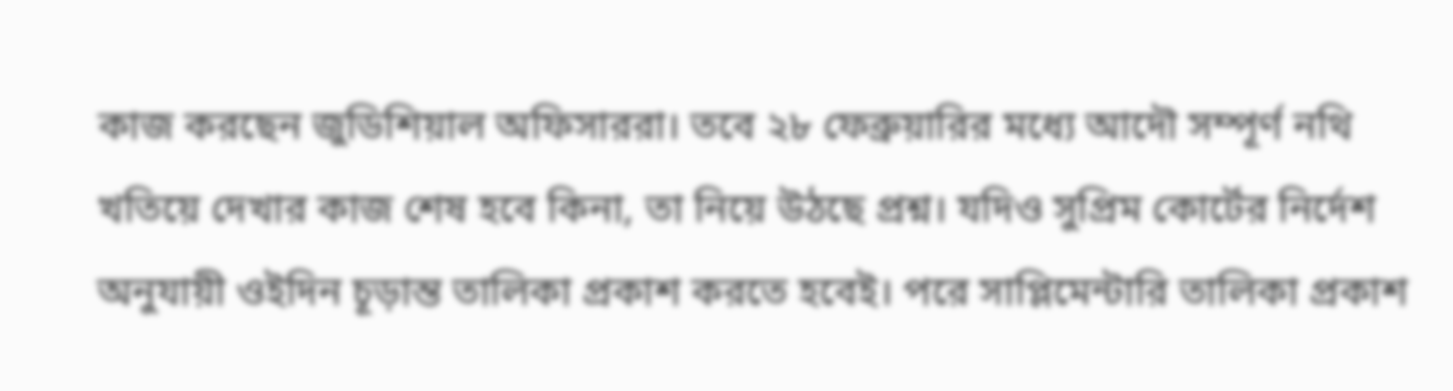কাজ করছেন জুডিশিয়াল অফিসাররা। তবে ২৮ ফেব্রুয়ারির মধ্যে আদৌ সম্পূর্ণ নথি খতিয়ে দেখার কাজ শেষ হবে কিনা, তা নিয়ে উঠছে প্রশ্ন। যদিও সুপ্রিম কোর্টের নির্দেশ অনুযায়ী ওইদিন চূড়ান্ত তালিকা প্রকাশ করতে হবেই। পরে সাপ্লিমেন্টারি তালিকা প্রকাশ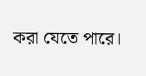করা যেতে পারে।